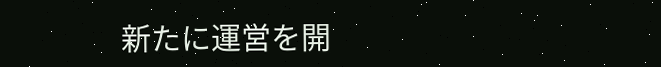新たに運営を開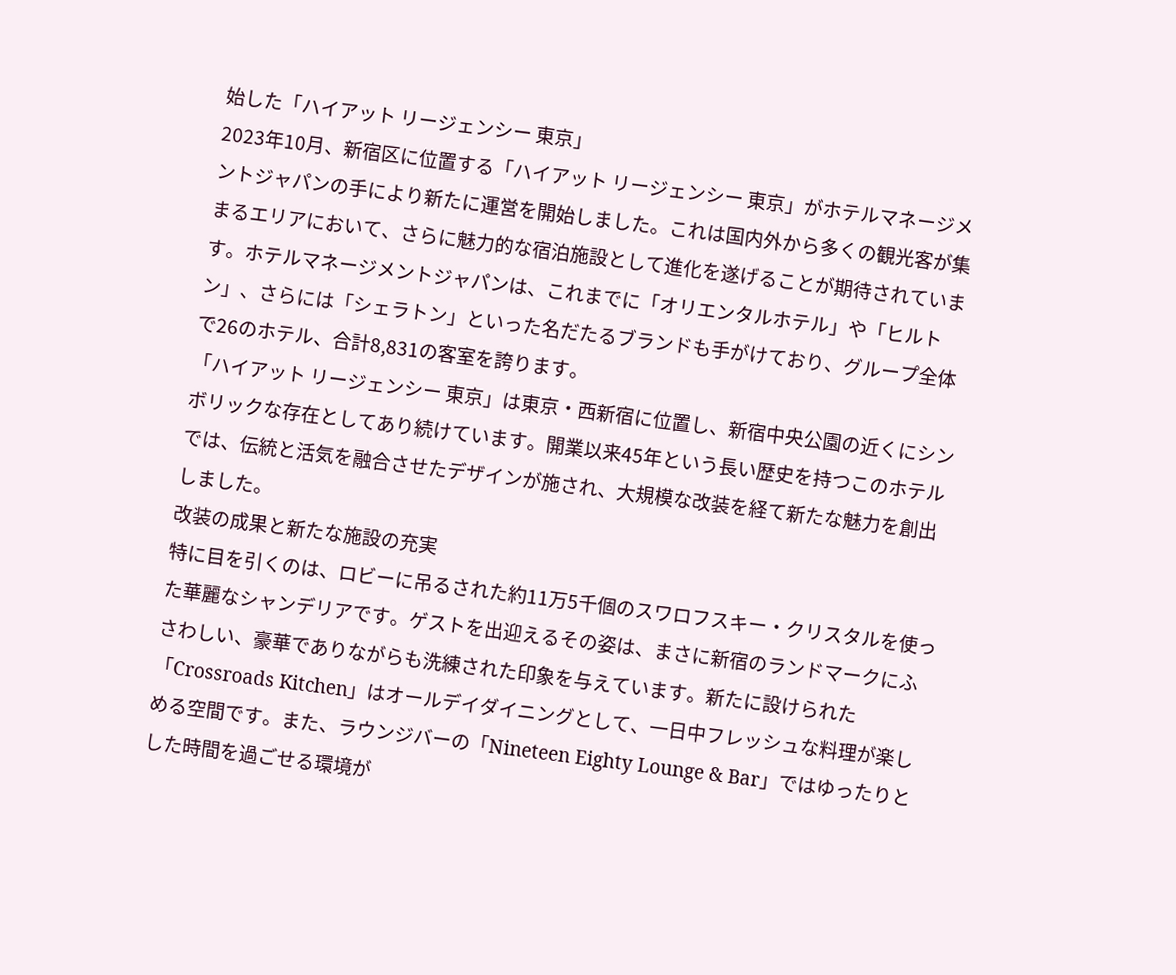始した「ハイアット リージェンシー 東京」
2023年10月、新宿区に位置する「ハイアット リージェンシー 東京」がホテルマネージメントジャパンの手により新たに運営を開始しました。これは国内外から多くの観光客が集まるエリアにおいて、さらに魅力的な宿泊施設として進化を遂げることが期待されています。ホテルマネージメントジャパンは、これまでに「オリエンタルホテル」や「ヒルトン」、さらには「シェラトン」といった名だたるブランドも手がけており、グループ全体で26のホテル、合計8,831の客室を誇ります。
「ハイアット リージェンシー 東京」は東京・西新宿に位置し、新宿中央公園の近くにシンボリックな存在としてあり続けています。開業以来45年という長い歴史を持つこのホテルでは、伝統と活気を融合させたデザインが施され、大規模な改装を経て新たな魅力を創出しました。
改装の成果と新たな施設の充実
特に目を引くのは、ロビーに吊るされた約11万5千個のスワロフスキー・クリスタルを使った華麗なシャンデリアです。ゲストを出迎えるその姿は、まさに新宿のランドマークにふさわしい、豪華でありながらも洗練された印象を与えています。新たに設けられた「Crossroads Kitchen」はオールデイダイニングとして、一日中フレッシュな料理が楽しめる空間です。また、ラウンジバーの「Nineteen Eighty Lounge & Bar」ではゆったりとした時間を過ごせる環境が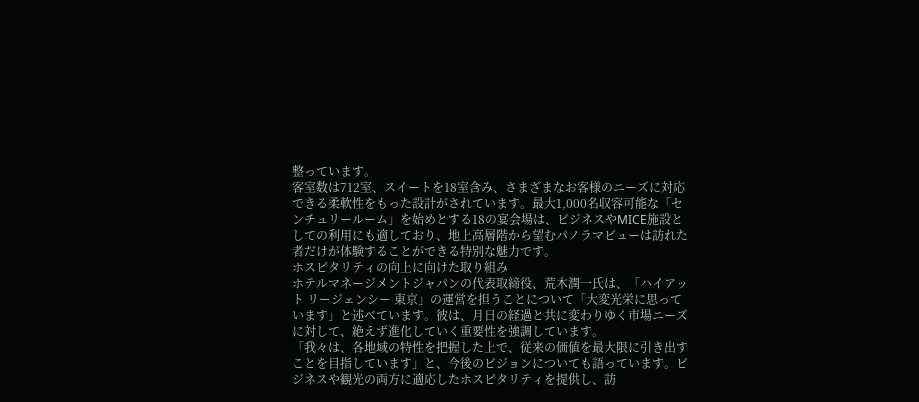整っています。
客室数は712室、スイートを18室含み、さまざまなお客様のニーズに対応できる柔軟性をもった設計がされています。最大1,000名収容可能な「センチュリールーム」を始めとする18の宴会場は、ビジネスやMICE施設としての利用にも適しており、地上高層階から望むパノラマビューは訪れた者だけが体験することができる特別な魅力です。
ホスピタリティの向上に向けた取り組み
ホテルマネージメントジャパンの代表取締役、荒木潤一氏は、「ハイアット リージェンシー 東京」の運営を担うことについて「大変光栄に思っています」と述べています。彼は、月日の経過と共に変わりゆく市場ニーズに対して、絶えず進化していく重要性を強調しています。
「我々は、各地域の特性を把握した上で、従来の価値を最大限に引き出すことを目指しています」と、今後のビジョンについても語っています。ビジネスや観光の両方に適応したホスピタリティを提供し、訪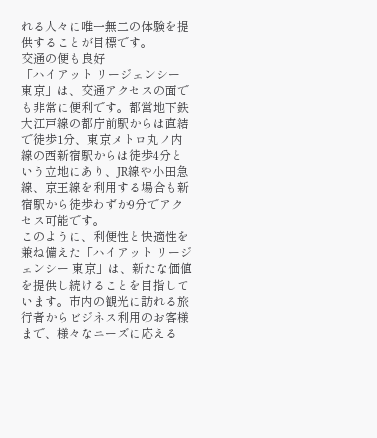れる人々に唯一無二の体験を提供することが目標です。
交通の便も良好
「ハイアット リージェンシー 東京」は、交通アクセスの面でも非常に便利です。都営地下鉄大江戸線の都庁前駅からは直結で徒歩1分、東京メトロ丸ノ内線の西新宿駅からは徒歩4分という立地にあり、JR線や小田急線、京王線を利用する場合も新宿駅から徒歩わずか9分でアクセス可能です。
このように、利便性と快適性を兼ね備えた「ハイアット リージェンシー 東京」は、新たな価値を提供し続けることを目指しています。市内の観光に訪れる旅行者からビジネス利用のお客様まで、様々なニーズに応える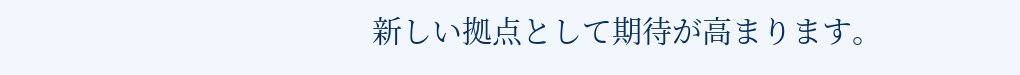新しい拠点として期待が高まります。